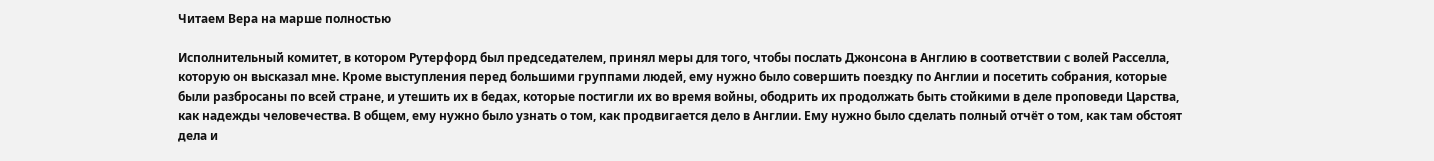Читаем Вера на марше полностью

Исполнительный комитет, в котором Рутерфорд был председателем, принял меры для того, чтобы послать Джонсона в Англию в соответствии с волей Расселла, которую он высказал мне. Кроме выступления перед большими группами людей, ему нужно было совершить поездку по Англии и посетить собрания, которые были разбросаны по всей стране, и утешить их в бедах, которые постигли их во время войны, ободрить их продолжать быть стойкими в деле проповеди Царства, как надежды человечества. В общем, ему нужно было узнать о том, как продвигается дело в Англии. Ему нужно было сделать полный отчёт о том, как там обстоят дела и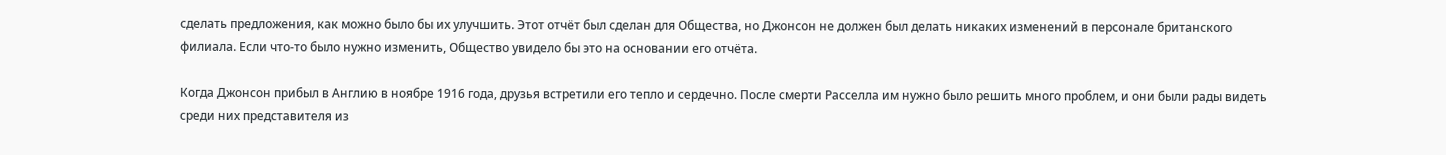сделать предложения, как можно было бы их улучшить. Этот отчёт был сделан для Общества, но Джонсон не должен был делать никаких изменений в персонале британского филиала. Если что-то было нужно изменить, Общество увидело бы это на основании его отчёта.

Когда Джонсон прибыл в Англию в ноябре 1916 года, друзья встретили его тепло и сердечно. После смерти Расселла им нужно было решить много проблем, и они были рады видеть среди них представителя из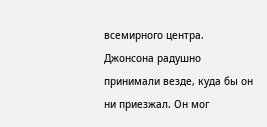всемирного центра. Джонсона радушно принимали везде, куда бы он ни приезжал. Он мог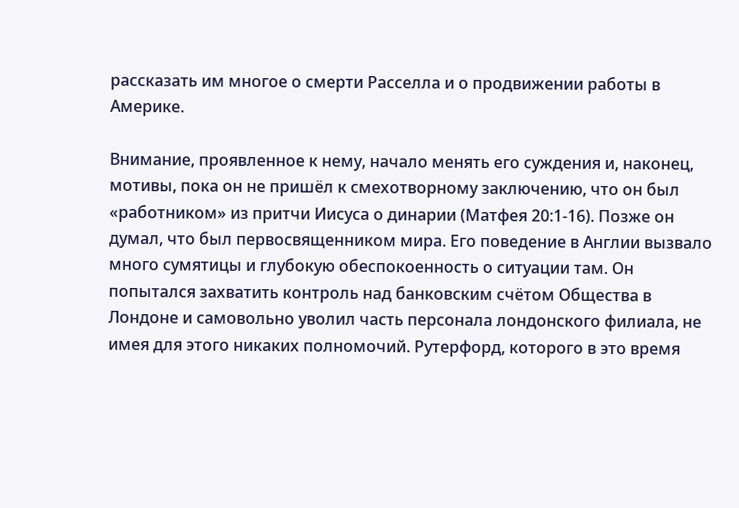рассказать им многое о смерти Расселла и о продвижении работы в Америке.

Внимание, проявленное к нему, начало менять его суждения и, наконец, мотивы, пока он не пришёл к смехотворному заключению, что он был «работником» из притчи Иисуса о динарии (Матфея 20:1-16). Позже он думал, что был первосвященником мира. Его поведение в Англии вызвало много сумятицы и глубокую обеспокоенность о ситуации там. Он попытался захватить контроль над банковским счётом Общества в Лондоне и самовольно уволил часть персонала лондонского филиала, не имея для этого никаких полномочий. Рутерфорд, которого в это время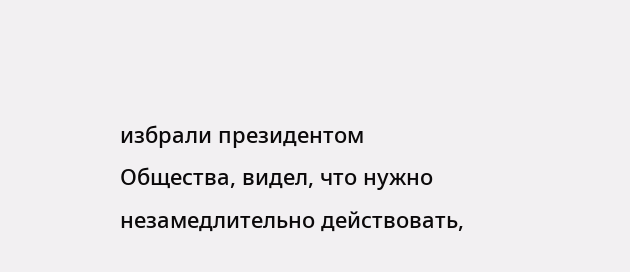избрали президентом Общества, видел, что нужно незамедлительно действовать,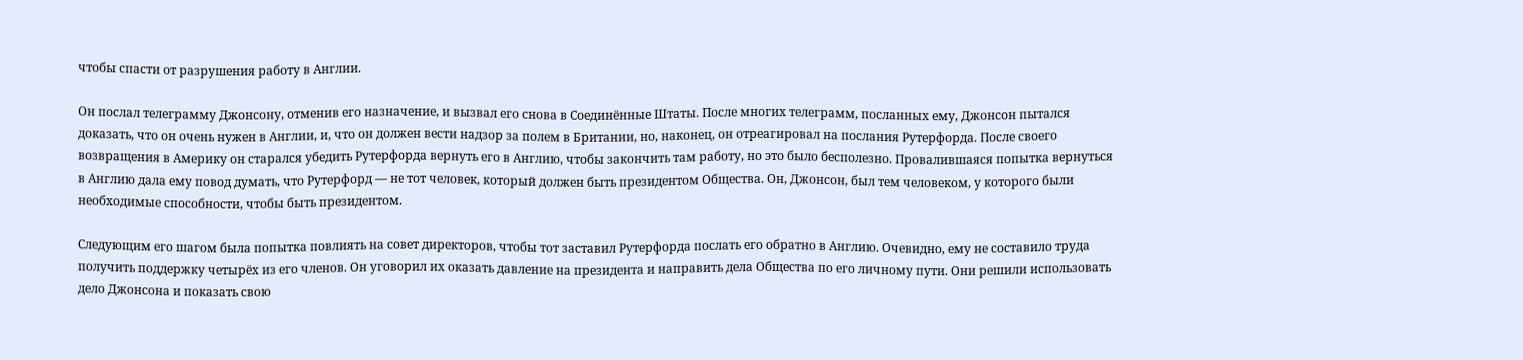чтобы спасти от разрушения работу в Англии.

Он послал телеграмму Джонсону, отменив его назначение, и вызвал его снова в Соединённые Штаты. После многих телеграмм, посланных ему, Джонсон пытался доказать, что он очень нужен в Англии, и, что он должен вести надзор за полем в Британии, но, наконец, он отреагировал на послания Рутерфорда. После своего возвращения в Америку он старался убедить Рутерфорда вернуть его в Англию, чтобы закончить там работу, но это было бесполезно. Провалившаяся попытка вернуться в Англию дала ему повод думать, что Рутерфорд — не тот человек, который должен быть президентом Общества. Он, Джонсон, был тем человеком, у которого были необходимые способности, чтобы быть президентом.

Следующим его шагом была попытка повлиять на совет директоров, чтобы тот заставил Рутерфорда послать его обратно в Англию. Очевидно, ему не составило труда получить поддержку четырёх из его членов. Он уговорил их оказать давление на президента и направить дела Общества по его личному пути. Они решили использовать дело Джонсона и показать свою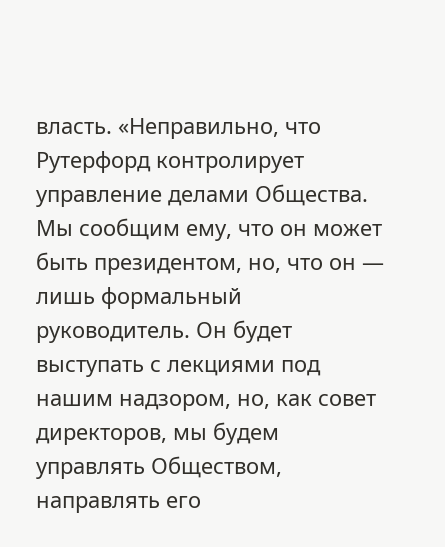власть. «Неправильно, что Рутерфорд контролирует управление делами Общества. Мы сообщим ему, что он может быть президентом, но, что он — лишь формальный руководитель. Он будет выступать с лекциями под нашим надзором, но, как совет директоров, мы будем управлять Обществом, направлять его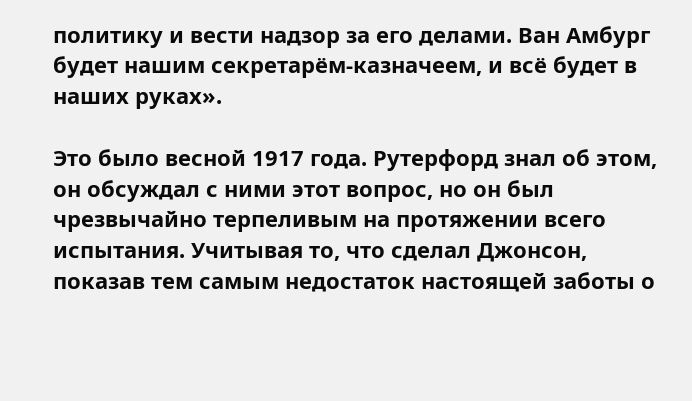политику и вести надзор за его делами. Ван Амбург будет нашим секретарём-казначеем, и всё будет в наших руках».

Это было весной 1917 года. Рутерфорд знал об этом, он обсуждал с ними этот вопрос, но он был чрезвычайно терпеливым на протяжении всего испытания. Учитывая то, что сделал Джонсон, показав тем самым недостаток настоящей заботы о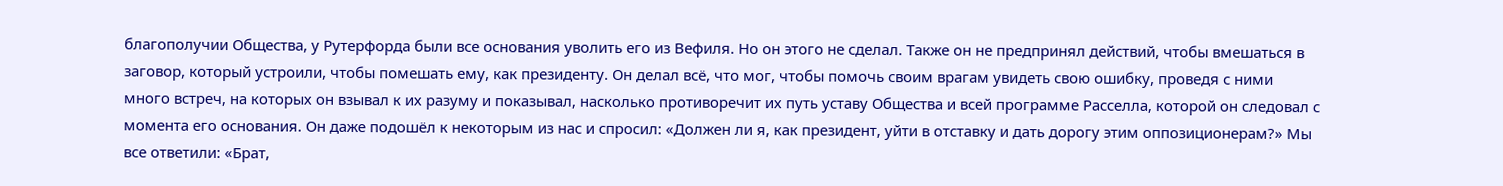благополучии Общества, у Рутерфорда были все основания уволить его из Вефиля. Но он этого не сделал. Также он не предпринял действий, чтобы вмешаться в заговор, который устроили, чтобы помешать ему, как президенту. Он делал всё, что мог, чтобы помочь своим врагам увидеть свою ошибку, проведя с ними много встреч, на которых он взывал к их разуму и показывал, насколько противоречит их путь уставу Общества и всей программе Расселла, которой он следовал с момента его основания. Он даже подошёл к некоторым из нас и спросил: «Должен ли я, как президент, уйти в отставку и дать дорогу этим оппозиционерам?» Мы все ответили: «Брат,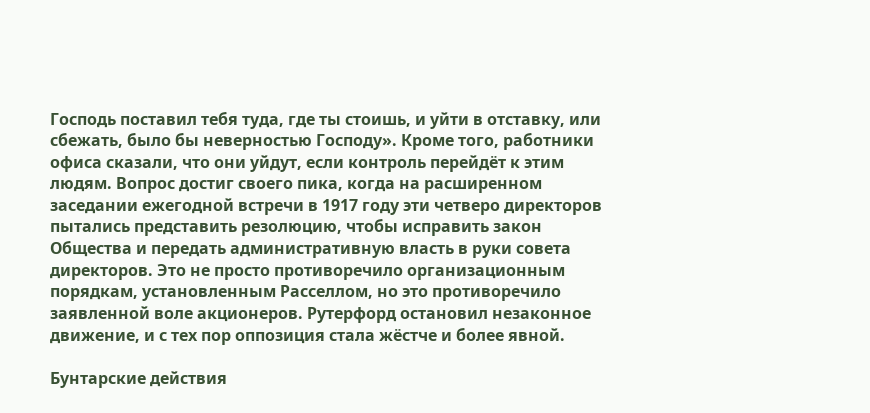Господь поставил тебя туда, где ты стоишь, и уйти в отставку, или сбежать, было бы неверностью Господу». Кроме того, работники офиса сказали, что они уйдут, если контроль перейдёт к этим людям. Вопрос достиг своего пика, когда на расширенном заседании ежегодной встречи в 1917 году эти четверо директоров пытались представить резолюцию, чтобы исправить закон Общества и передать административную власть в руки совета директоров. Это не просто противоречило организационным порядкам, установленным Расселлом, но это противоречило заявленной воле акционеров. Рутерфорд остановил незаконное движение, и с тех пор оппозиция стала жёстче и более явной.

Бунтарские действия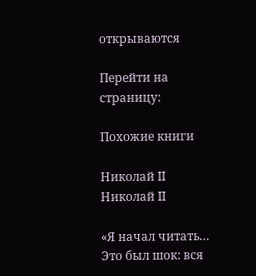открываются

Перейти на страницу:

Похожие книги

Николай II
Николай II

«Я начал читать… Это был шок: вся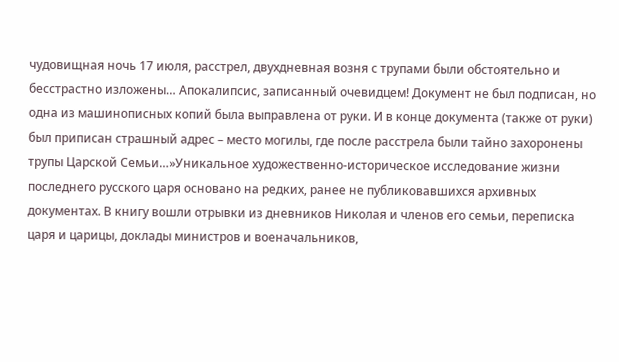чудовищная ночь 17 июля, расстрел, двухдневная возня с трупами были обстоятельно и бесстрастно изложены… Апокалипсис, записанный очевидцем! Документ не был подписан, но одна из машинописных копий была выправлена от руки. И в конце документа (также от руки) был приписан страшный адрес – место могилы, где после расстрела были тайно захоронены трупы Царской Семьи…»Уникальное художественно-историческое исследование жизни последнего русского царя основано на редких, ранее не публиковавшихся архивных документах. В книгу вошли отрывки из дневников Николая и членов его семьи, переписка царя и царицы, доклады министров и военачальников,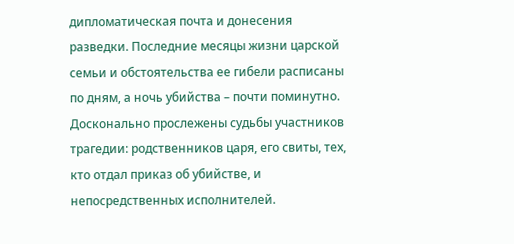дипломатическая почта и донесения разведки. Последние месяцы жизни царской семьи и обстоятельства ее гибели расписаны по дням, а ночь убийства – почти поминутно. Досконально прослежены судьбы участников трагедии: родственников царя, его свиты, тех, кто отдал приказ об убийстве, и непосредственных исполнителей.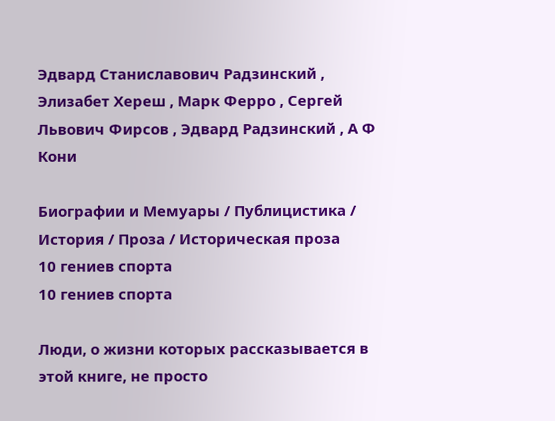Эдвард Станиславович Радзинский , Элизабет Хереш , Марк Ферро , Сергей Львович Фирсов , Эдвард Радзинский , А Ф Кони

Биографии и Мемуары / Публицистика / История / Проза / Историческая проза
10 гениев спорта
10 гениев спорта

Люди, о жизни которых рассказывается в этой книге, не просто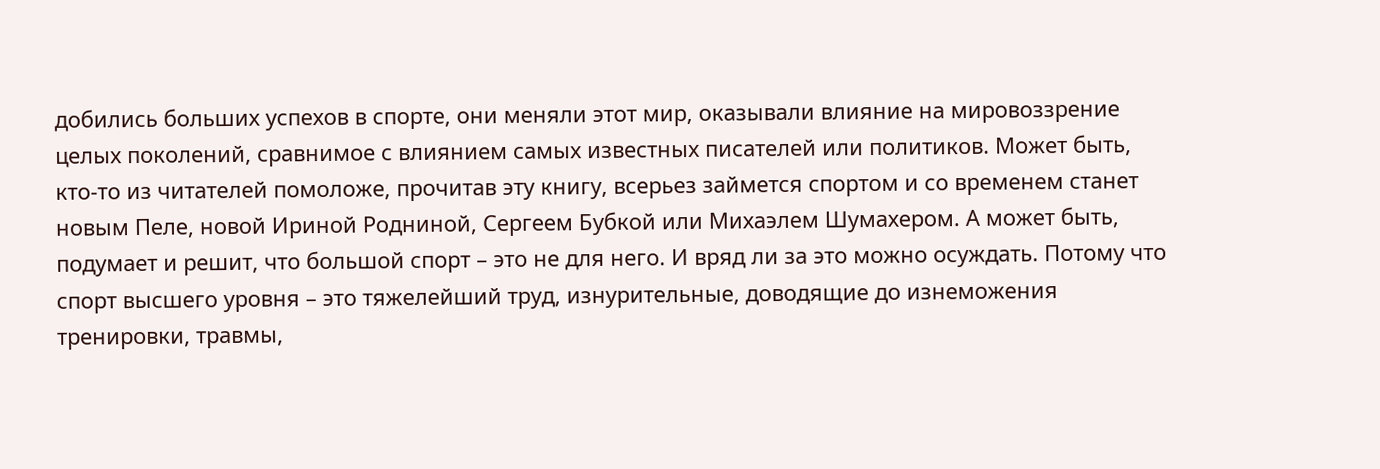добились больших успехов в спорте, они меняли этот мир, оказывали влияние на мировоззрение целых поколений, сравнимое с влиянием самых известных писателей или политиков. Может быть, кто-то из читателей помоложе, прочитав эту книгу, всерьез займется спортом и со временем станет новым Пеле, новой Ириной Родниной, Сергеем Бубкой или Михаэлем Шумахером. А может быть, подумает и решит, что большой спорт – это не для него. И вряд ли за это можно осуждать. Потому что спорт высшего уровня – это тяжелейший труд, изнурительные, доводящие до изнеможения тренировки, травмы,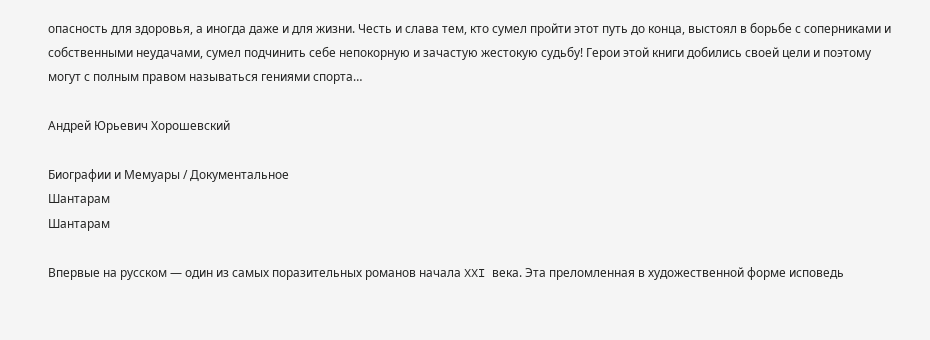опасность для здоровья, а иногда даже и для жизни. Честь и слава тем, кто сумел пройти этот путь до конца, выстоял в борьбе с соперниками и собственными неудачами, сумел подчинить себе непокорную и зачастую жестокую судьбу! Герои этой книги добились своей цели и поэтому могут с полным правом называться гениями спорта…

Андрей Юрьевич Хорошевский

Биографии и Мемуары / Документальное
Шантарам
Шантарам

Впервые на русском — один из самых поразительных романов начала XXI века. Эта преломленная в художественной форме исповедь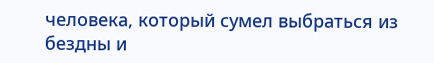человека, который сумел выбраться из бездны и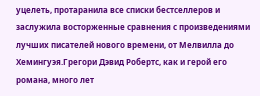уцелеть, протаранила все списки бестселлеров и заслужила восторженные сравнения с произведениями лучших писателей нового времени, от Мелвилла до Хемингуэя.Грегори Дэвид Робертс, как и герой его романа, много лет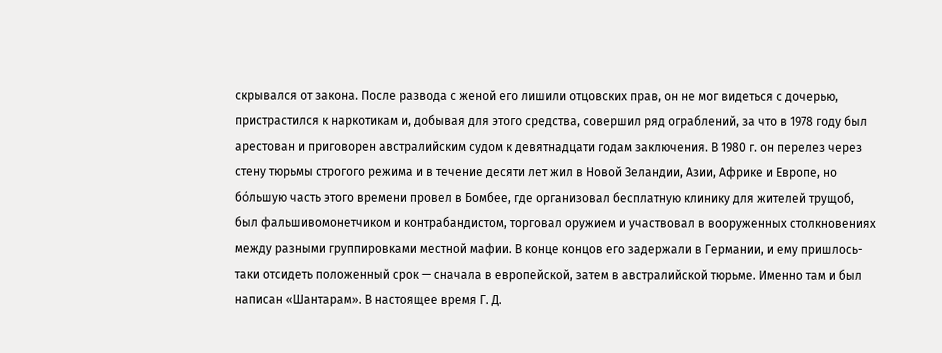скрывался от закона. После развода с женой его лишили отцовских прав, он не мог видеться с дочерью, пристрастился к наркотикам и, добывая для этого средства, совершил ряд ограблений, за что в 1978 году был арестован и приговорен австралийским судом к девятнадцати годам заключения. В 1980 г. он перелез через стену тюрьмы строгого режима и в течение десяти лет жил в Новой Зеландии, Азии, Африке и Европе, но бόльшую часть этого времени провел в Бомбее, где организовал бесплатную клинику для жителей трущоб, был фальшивомонетчиком и контрабандистом, торговал оружием и участвовал в вооруженных столкновениях между разными группировками местной мафии. В конце концов его задержали в Германии, и ему пришлось-таки отсидеть положенный срок — сначала в европейской, затем в австралийской тюрьме. Именно там и был написан «Шантарам». В настоящее время Г. Д.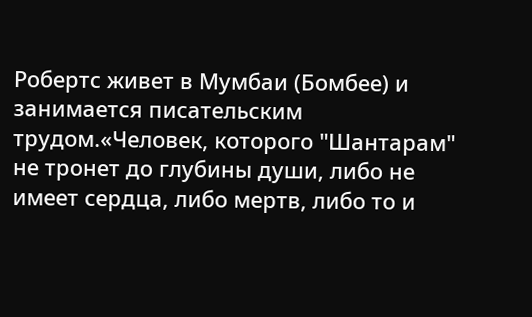Робертс живет в Мумбаи (Бомбее) и занимается писательским трудом.«Человек, которого "Шантарам" не тронет до глубины души, либо не имеет сердца, либо мертв, либо то и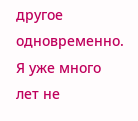другое одновременно. Я уже много лет не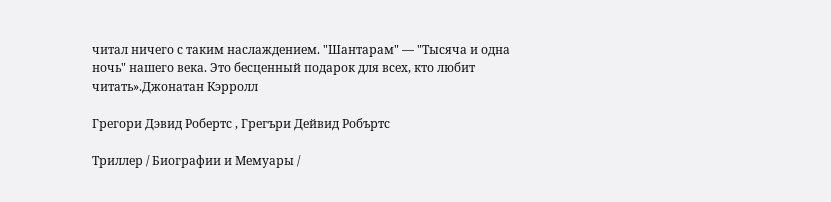читал ничего с таким наслаждением. "Шантарам" — "Тысяча и одна ночь" нашего века. Это бесценный подарок для всех, кто любит читать».Джонатан Кэрролл

Грегори Дэвид Робертс , Грегъри Дейвид Робъртс

Триллер / Биографии и Мемуары /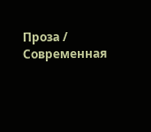Проза / Современная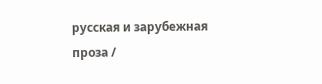русская и зарубежная проза /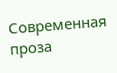Современная проза